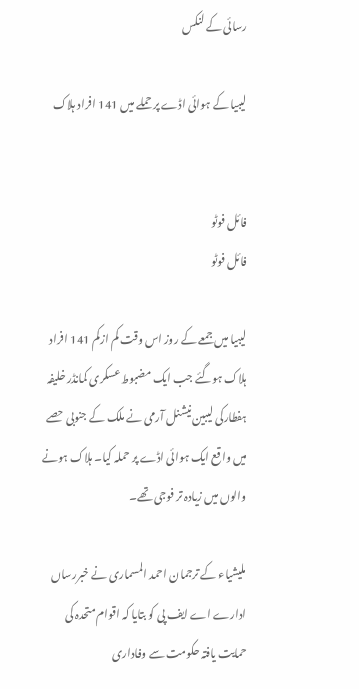رسائی کے لنکس

لیبیا کے ہوائی اڈے پر حملے میں 141 افراد ہلاک


فائل فوٹو
فائل فوٹو

لیبیا میں جمعے کے روز اس وقت کم ازکم 141 افراد ہلاک ہوگئے جب ایک مضبوط عسکری کمانڈر خلیفہ ہفطارکی لیبین نیشنل آرمی نے ملک کے جنوبی حصے میں واقع ایک ہوائی اڈے پر حملہ کیا۔ ہلاک ہونے والوں میں زیادہ تر فوجی تھے۔

ملیشیاء کے ترجمان احمد المسماری نے خبررساں ادارے اے ایف پی کو بتایا کہ اقوام متحدہ کی حمایت یافتہ حکومت سے وفاداری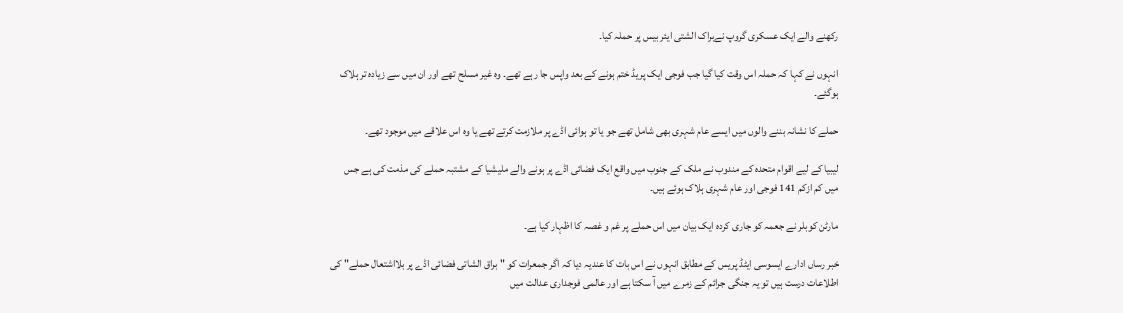رکھنے والے ایک عسکری گروپ نےبراک الشتی ایئر بیس پر حملہ کیا۔

انہوں نے کہا کہ حملہ اس وقت کیا گیا جب فوجی ایک پریڈ ختم ہونے کے بعد واپس جا رہے تھے۔ وہ غیر مسلح تھے اور ان میں سے زیادہ تر ہلاک ہوگئے۔

حملے کا نشانہ بننے والوں میں ایسے عام شہری بھی شامل تھے جو یا تو ہوائی اڈے پر ملازمت کرتے تھے یا وہ اس علاقے میں موجود تھے۔

لیبیا کے لیے اقوام متحدہ کے مندوب نے ملک کے جنوب میں واقع ایک فضائی اڈے پر ہونے والے ملیشیا کے مشتبہ حملے کی مذمت کی ہے جس میں کم ازکم 141 فوجی اور عام شہری ہلاک ہوئے ہیں۔

مارٹن کوبلر نے جعمہ کو جاری کردہ ایک بیان میں اس حملے پر غم و غصہ کا اظہار کیا ہے۔

خبر رساں ادارے ایسوسی ایٹڈ پریس کے مطابق انہوں نے اس بات کا عندیہ دیا کہ اگر جمعرات کو "براق الشاتی فضائی اڈے پر بلااشتعال حملے" کی اطلاعات درست ہیں تو یہ جنگی جرائم کے زمرے میں آ سکتا ہے اور عالمی فوجداری عدالت میں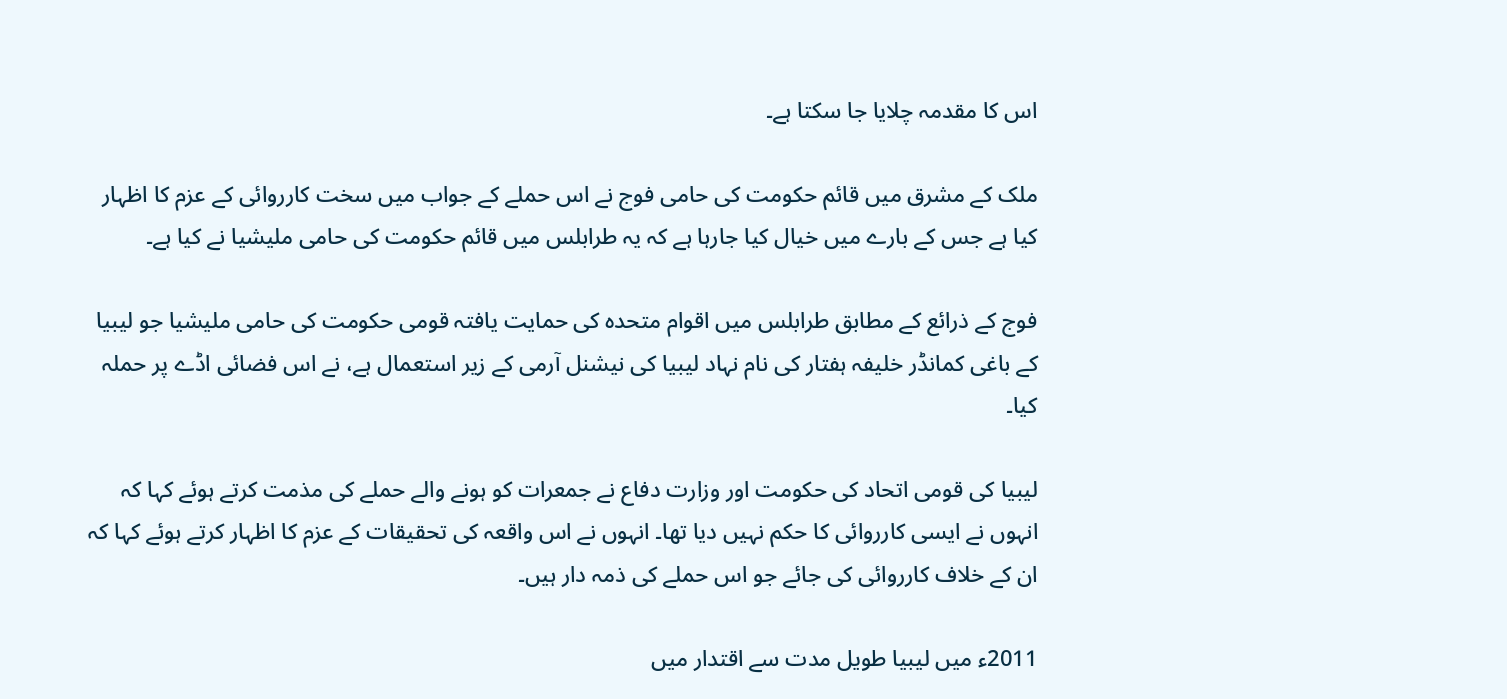اس کا مقدمہ چلایا جا سکتا ہے۔

ملک کے مشرق میں قائم حکومت کی حامی فوج نے اس حملے کے جواب میں سخت کارروائی کے عزم کا اظہار کیا ہے جس کے بارے میں خیال کیا جارہا ہے کہ یہ طرابلس میں قائم حکومت کی حامی ملیشیا نے کیا ہے۔

فوج کے ذرائع کے مطابق طرابلس میں اقوام متحدہ کی حمایت یافتہ قومی حکومت کی حامی ملیشیا جو لیبیا کے باغی کمانڈر خلیفہ ہفتار کی نام نہاد لیبیا کی نیشنل آرمی کے زیر استعمال ہے، نے اس فضائی اڈے پر حملہ کیا۔

لیبیا کی قومی اتحاد کی حکومت اور وزارت دفاع نے جمعرات کو ہونے والے حملے کی مذمت کرتے ہوئے کہا کہ انہوں نے ایسی کارروائی کا حکم نہیں دیا تھا۔ انہوں نے اس واقعہ کی تحقیقات کے عزم کا اظہار کرتے ہوئے کہا کہ ان کے خلاف کارروائی کی جائے جو اس حملے کی ذمہ دار ہیں۔

2011ء میں لیبیا طویل مدت سے اقتدار میں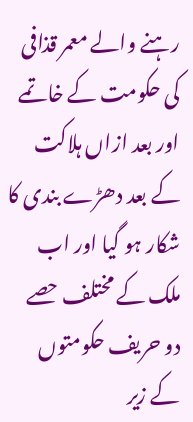رہنے والے معمر قذافی کی حکومت کے خاتمے اور بعد ازاں ہلاکت کے بعد دھڑے بندی کا شکار ہو گیا اور اب ملک کے مختلف حصے دو حریف حکومتوں کے زیر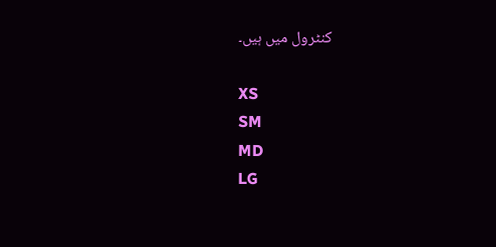کنٹرول میں ہیں۔

XS
SM
MD
LG